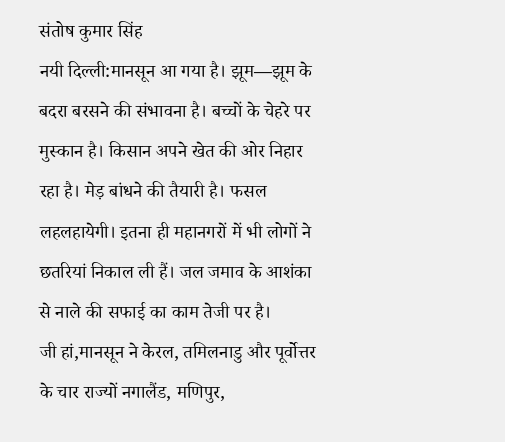संतोष कुमार सिंह
नयी दिल्ली:मानसून आ गया है। झूम—झूम के बदरा बरसने की संभावना है। बच्चों के चेहरे पर मुस्कान है। किसान अपने खेत की ओर निहार रहा है। मेड़ बांधने की तैयारी है। फसल लहलहायेगी। इतना ही महानगरों में भी लोगों ने छतरियां निकाल ली हैं। जल जमाव के आशंका से नाले की सफाई का काम तेजी पर है।
जी हां,मानसून ने केरल, तमिलनाडु और पूर्वोत्तर के चार राज्यों नगालैंड, मणिपुर,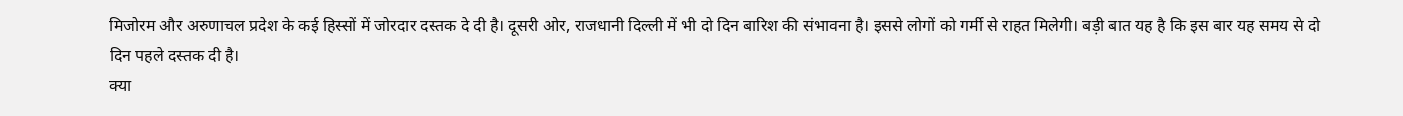मिजोरम और अरुणाचल प्रदेश के कई हिस्सों में जोरदार दस्तक दे दी है। दूसरी ओर, राजधानी दिल्ली में भी दो दिन बारिश की संभावना है। इससे लोगों को गर्मी से राहत मिलेगी। बड़ी बात यह है कि इस बार यह समय से दो दिन पहले दस्तक दी है।
क्या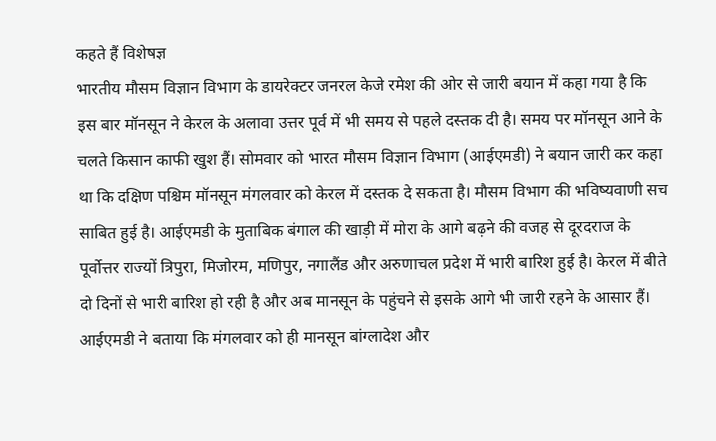कहते हैं विशेषज्ञ
भारतीय मौसम विज्ञान विभाग के डायरेक्टर जनरल केजे रमेश की ओर से जारी बयान में कहा गया है कि इस बार मॉनसून ने केरल के अलावा उत्तर पूर्व में भी समय से पहले दस्तक दी है। समय पर मॉनसून आने के चलते किसान काफी खुश हैं। सोमवार को भारत मौसम विज्ञान विभाग (आईएमडी) ने बयान जारी कर कहा था कि दक्षिण पश्चिम मॉनसून मंगलवार को केरल में दस्तक दे सकता है। मौसम विभाग की भविष्यवाणी सच साबित हुई है। आईएमडी के मुताबिक बंगाल की खाड़ी में मोरा के आगे बढ़ने की वजह से दूरदराज के पूर्वोत्तर राज्यों त्रिपुरा, मिजोरम, मणिपुर, नगालैंड और अरुणाचल प्रदेश में भारी बारिश हुई है। केरल में बीते दो दिनों से भारी बारिश हो रही है और अब मानसून के पहुंचने से इसके आगे भी जारी रहने के आसार हैं। आईएमडी ने बताया कि मंगलवार को ही मानसून बांग्लादेश और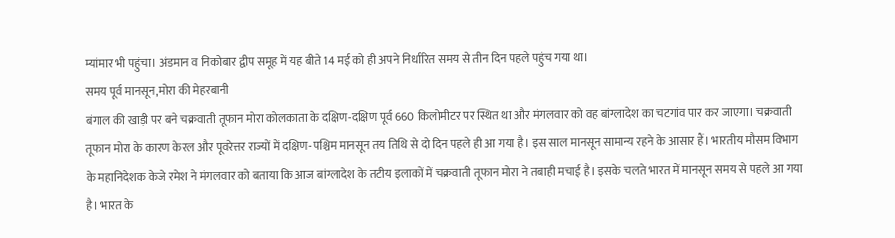म्यांमार भी पहुंचा। अंडमान व निकोबार द्वीप समूह में यह बीते 14 मई को ही अपने निर्धारित समय से तीन दिन पहले पहुंच गया था।
समय पूर्व मानसून,मोरा की मेहरबानी
बंगाल की खाड़ी पर बने चक्रवाती तूफान मोरा कोलकाता के दक्षिण-दक्षिण पूर्व 660 किलोमीटर पर स्थित था और मंगलवार को वह बांग्लादेश का चटगांव पार कर जाएगा। चक्रवाती तूफान मोरा के कारण केरल और पूवरेत्तर राज्यों में दक्षिण-पश्चिम मानसून तय तिथि से दो दिन पहले ही आ गया है। इस साल मानसून सामान्य रहने के आसार हैं। भारतीय मौसम विभाग के महानिदेशक केजे रमेश ने मंगलवार को बताया कि आज बांग्लादेश के तटीय इलाकों में चक्रवाती तूफान मोरा ने तबाही मचाई है। इसके चलते भारत में मानसून समय से पहले आ गया है। भारत के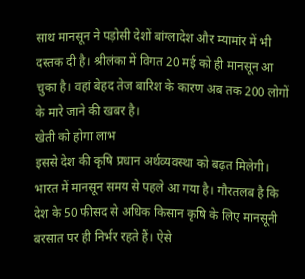साथ मानसून ने पड़ोसी देशों बांग्लादेश और म्यामांर में भी दस्तक दी है। श्रीलंका में विगत 20 मई को ही मानसून आ चुका है। वहां बेहद तेज बारिश के कारण अब तक 200 लोगों के मारे जाने की खबर है।
खेती को होगा लाभ
इससे देश की कृषि प्रधान अर्थव्यवस्था को बढ़त मिलेगी। भारत में मानसून समय से पहले आ गया है। गौरतलब है कि देश के 50 फीसद से अधिक किसान कृषि के लिए मानसूनी बरसात पर ही निर्भर रहते हैं। ऐसे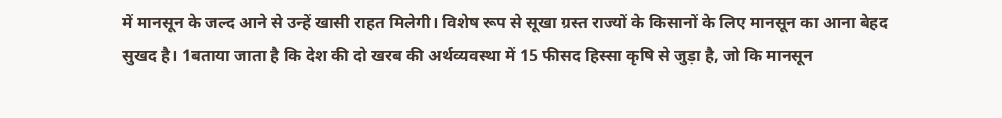में मानसून के जल्द आने से उन्हें खासी राहत मिलेगी। विशेष रूप से सूखा ग्रस्त राज्यों के किसानों के लिए मानसून का आना बेहद सुखद है। 1बताया जाता है कि देश की दो खरब की अर्थव्यवस्था में 15 फीसद हिस्सा कृषि से जुड़ा है, जो कि मानसून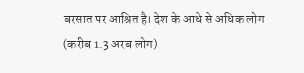बरसात पर आश्रित है। देश के आधे से अधिक लोग (करीब 1.3 अरब लोग)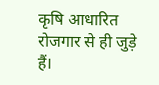कृषि आधारित रोजगार से ही जुड़े हैं।